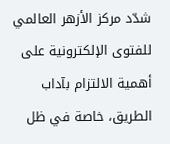شدّد مركز الأزهر العالمي للفتوى الإلكترونية على أهمية الالتزام بآداب الطريق، خاصة في ظل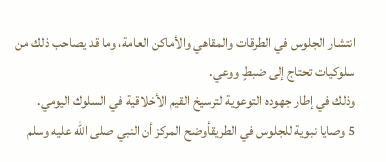انتشار الجلوس في الطرقات والمقاهي والأماكن العامة، وما قد يصاحب ذلك من سلوكيات تحتاج إلى ضبطٍ ووعي.
وذلك في إطار جهوده التوعوية لترسيخ القيم الأخلاقية في السلوك اليومي.
5 وصايا نبوية للجلوس في الطريقأوضح المركز أن النبي صلى الله عليه وسلم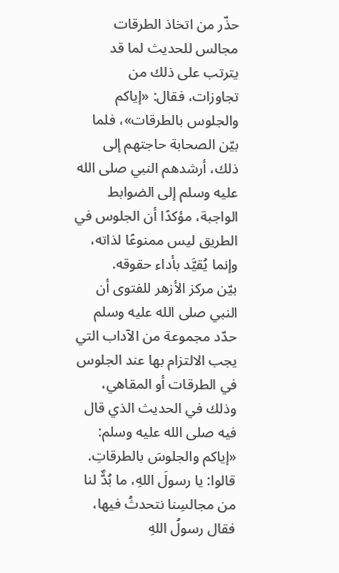حذّر من اتخاذ الطرقات مجالس للحديث لما قد يترتب على ذلك من تجاوزات، فقال: «إياكم والجلوس بالطرقات»، فلما بيّن الصحابة حاجتهم إلى ذلك، أرشدهم النبي صلى الله عليه وسلم إلى الضوابط الواجبة، مؤكدًا أن الجلوس في الطريق ليس ممنوعًا لذاته، وإنما يُقيَّد بأداء حقوقه.
بيّن مركز الأزهر للفتوى أن النبي صلى الله عليه وسلم حدّد مجموعة من الآداب التي يجب الالتزام بها عند الجلوس في الطرقات أو المقاهي، وذلك في الحديث الذي قال فيه صلى الله عليه وسلم: «إياكم والجلوسَ بالطرقاتِ.
قالوا: يا رسولَ اللهِ، ما بُدٌّ لنا من مجالسِنا نتحدثُ فيها، فقال رسولُ اللهِ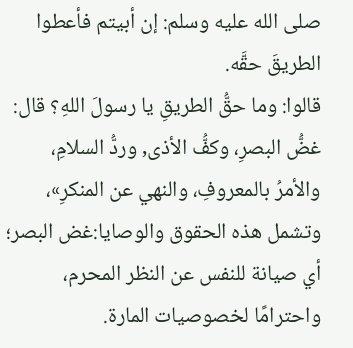صلى الله عليه وسلم: إن أبيتم فأعطوا الطريقَ حقَّه.
قالوا: وما حقُّ الطريقِ يا رسولَ اللهِ؟ قال: غضُّ البصرِ، وكفُّ الأذى, وردُّ السلامِ، والأمرُ بالمعروفِ، والنهي عن المنكرِ»، وتشمل هذه الحقوق والوصايا:غض البصر؛ أي صيانة للنفس عن النظر المحرم، واحترامًا لخصوصيات المارة.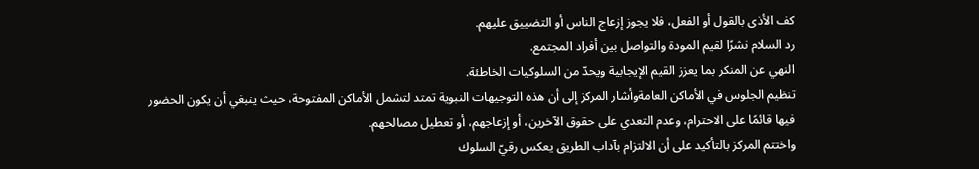كف الأذى بالقول أو الفعل، فلا يجوز إزعاج الناس أو التضييق عليهم.
رد السلام نشرًا لقيم المودة والتواصل بين أفراد المجتمع.
النهي عن المنكر بما يعزز القيم الإيجابية ويحدّ من السلوكيات الخاطئة.
تنظيم الجلوس في الأماكن العامةوأشار المركز إلى أن هذه التوجيهات النبوية تمتد لتشمل الأماكن المفتوحة، حيث ينبغي أن يكون الحضور فيها قائمًا على الاحترام، وعدم التعدي على حقوق الآخرين، أو إزعاجهم، أو تعطيل مصالحهم.
واختتم المركز بالتأكيد على أن الالتزام بآداب الطريق يعكس رقيّ السلوك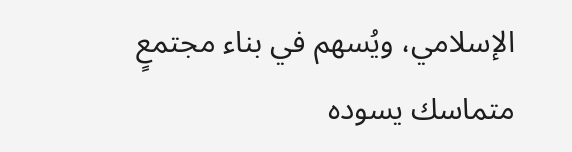الإسلامي، ويُسهم في بناء مجتمعٍ متماسك يسوده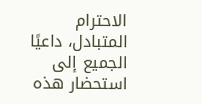الاحترام المتبادل، داعيًا الجميع إلى استحضار هذه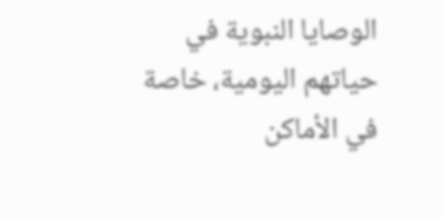الوصايا النبوية في حياتهم اليومية، خاصة في الأماكن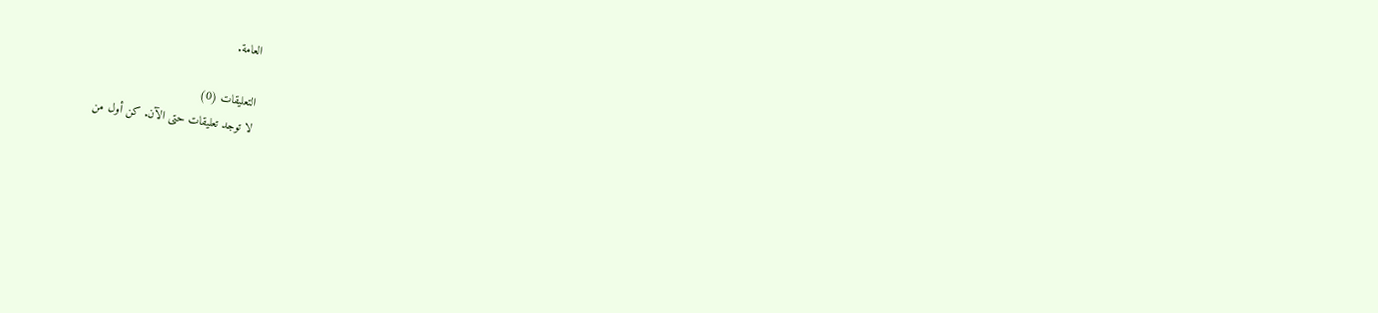العامة.

التعليقات (0)
لا توجد تعليقات حتى الآن. كن أول من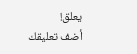يعلق!
أضف تعليقك